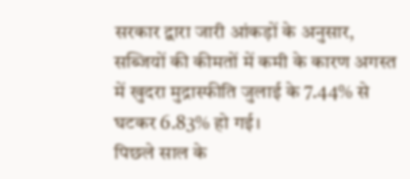सरकार द्वारा जारी आंकड़ों के अनुसार, सब्जियों की कीमतों में कमी के कारण अगस्त में खुदरा मुद्रास्फीति जुलाई के 7.44% से घटकर 6.83% हो गई।
पिछले साल के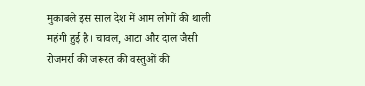मुकाबले इस साल देश में आम लोगों की थाली महंगी हुई है। चावल, आटा और दाल जैसी रोजमर्रा की जरूरत की वस्तुओं की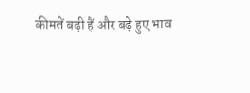कीमतें बढ़ी हैं और बढ़े हुए भाव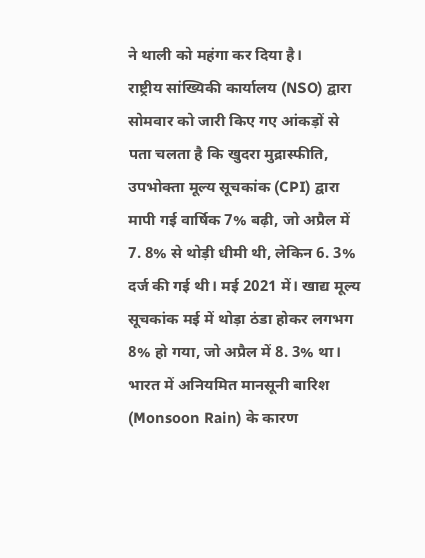ने थाली को महंगा कर दिया है।
राष्ट्रीय सांख्यिकी कार्यालय (NSO) द्वारा सोमवार को जारी किए गए आंकड़ों से पता चलता है कि खुदरा मुद्रास्फीति, उपभोक्ता मूल्य सूचकांक (CPI) द्वारा मापी गई वार्षिक 7% बढ़ी, जो अप्रैल में 7. 8% से थोड़ी धीमी थी, लेकिन 6. 3% दर्ज की गई थी। मई 2021 में। खाद्य मूल्य सूचकांक मई में थोड़ा ठंडा होकर लगभग 8% हो गया, जो अप्रैल में 8. 3% था।
भारत में अनियमित मानसूनी बारिश (Monsoon Rain) के कारण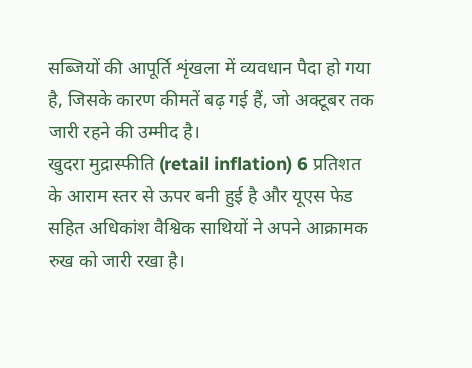सब्जियों की आपूर्ति शृंखला में व्यवधान पैदा हो गया है, जिसके कारण कीमतें बढ़ गई हैं, जो अक्टूबर तक जारी रहने की उम्मीद है।
खुदरा मुद्रास्फीति (retail inflation) 6 प्रतिशत के आराम स्तर से ऊपर बनी हुई है और यूएस फेड सहित अधिकांश वैश्विक साथियों ने अपने आक्रामक रुख को जारी रखा है।